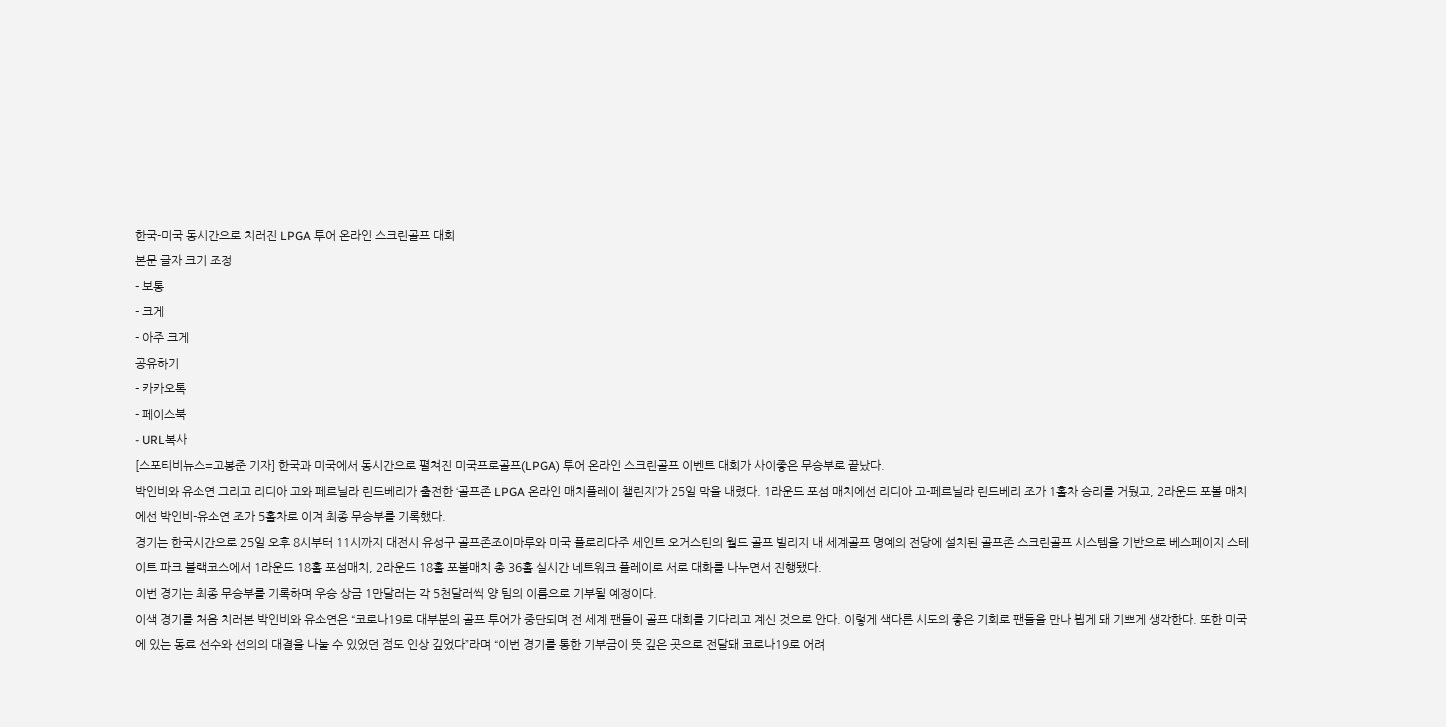한국-미국 동시간으로 치러진 LPGA 투어 온라인 스크린골프 대회
본문 글자 크기 조정
- 보통
- 크게
- 아주 크게
공유하기
- 카카오톡
- 페이스북
- URL복사
[스포티비뉴스=고봉준 기자] 한국과 미국에서 동시간으로 펼쳐진 미국프로골프(LPGA) 투어 온라인 스크린골프 이벤트 대회가 사이좋은 무승부로 끝났다.
박인비와 유소연 그리고 리디아 고와 페르닐라 린드베리가 출전한 ‘골프존 LPGA 온라인 매치플레이 챌린지’가 25일 막을 내렸다. 1라운드 포섬 매치에선 리디아 고-페르닐라 린드베리 조가 1홀차 승리를 거뒀고, 2라운드 포볼 매치에선 박인비-유소연 조가 5홀차로 이겨 최종 무승부를 기록했다.
경기는 한국시간으로 25일 오후 8시부터 11시까지 대전시 유성구 골프존조이마루와 미국 플로리다주 세인트 오거스틴의 월드 골프 빌리지 내 세계골프 명예의 전당에 설치된 골프존 스크린골프 시스템을 기반으로 베스페이지 스테이트 파크 블랙코스에서 1라운드 18홀 포섬매치, 2라운드 18홀 포볼매치 총 36홀 실시간 네트워크 플레이로 서로 대화를 나누면서 진행됐다.
이번 경기는 최종 무승부를 기록하며 우승 상금 1만달러는 각 5천달러씩 양 팀의 이름으로 기부될 예정이다.
이색 경기를 처음 치러본 박인비와 유소연은 “코로나19로 대부분의 골프 투어가 중단되며 전 세계 팬들이 골프 대회를 기다리고 계신 것으로 안다. 이렇게 색다른 시도의 좋은 기회로 팬들을 만나 뵙게 돼 기쁘게 생각한다. 또한 미국에 있는 동료 선수와 선의의 대결을 나눌 수 있었던 점도 인상 깊었다”라며 “이번 경기를 통한 기부금이 뜻 깊은 곳으로 전달돼 코로나19로 어려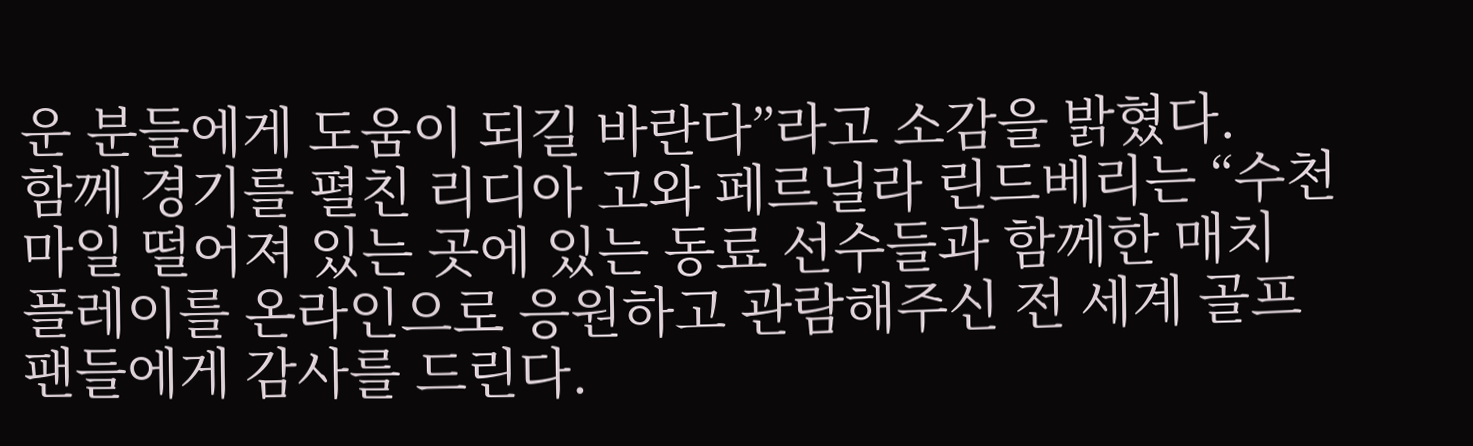운 분들에게 도움이 되길 바란다”라고 소감을 밝혔다.
함께 경기를 펼친 리디아 고와 페르닐라 린드베리는 “수천 마일 떨어져 있는 곳에 있는 동료 선수들과 함께한 매치 플레이를 온라인으로 응원하고 관람해주신 전 세계 골프 팬들에게 감사를 드린다.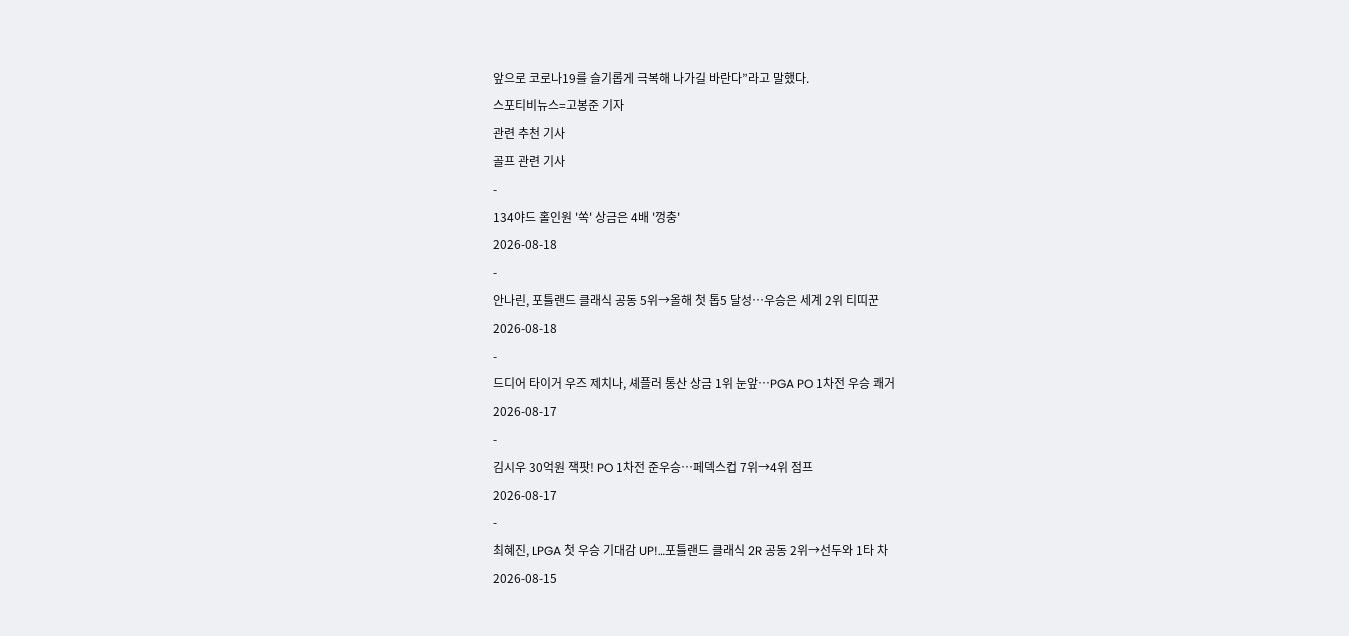앞으로 코로나19를 슬기롭게 극복해 나가길 바란다”라고 말했다.
스포티비뉴스=고봉준 기자
관련 추천 기사
골프 관련 기사
-
134야드 홀인원 '쏙' 상금은 4배 '껑충'
2026-08-18
-
안나린, 포틀랜드 클래식 공동 5위→올해 첫 톱5 달성…우승은 세계 2위 티띠꾼
2026-08-18
-
드디어 타이거 우즈 제치나, 셰플러 통산 상금 1위 눈앞…PGA PO 1차전 우승 쾌거
2026-08-17
-
김시우 30억원 잭팟! PO 1차전 준우승…페덱스컵 7위→4위 점프
2026-08-17
-
최혜진, LPGA 첫 우승 기대감 UP!…포틀랜드 클래식 2R 공동 2위→선두와 1타 차
2026-08-15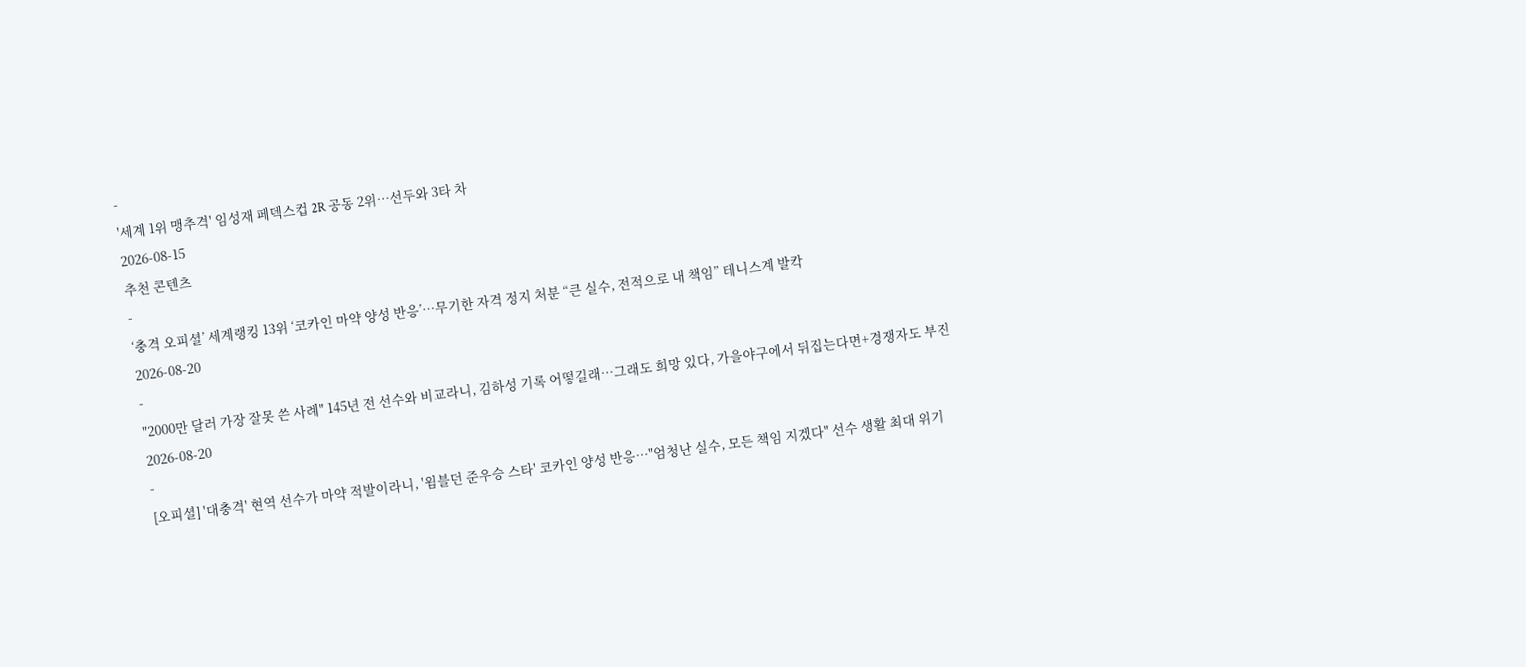-
'세계 1위 맹추격' 임성재 페덱스컵 2R 공동 2위…선두와 3타 차
2026-08-15
추천 콘텐츠
-
‘충격 오피셜’ 세계랭킹 13위 ‘코카인 마약 양성 반응’…무기한 자격 정지 처분 “큰 실수, 전적으로 내 책임” 테니스계 발칵
2026-08-20
-
"2000만 달러 가장 잘못 쓴 사례" 145년 전 선수와 비교라니, 김하성 기록 어떻길래…그래도 희망 있다, 가을야구에서 뒤집는다면+경쟁자도 부진
2026-08-20
-
[오피셜] '대충격' 현역 선수가 마약 적발이라니, '윔블던 준우승 스타' 코카인 양성 반응…"엄청난 실수, 모든 책임 지겠다" 선수 생활 최대 위기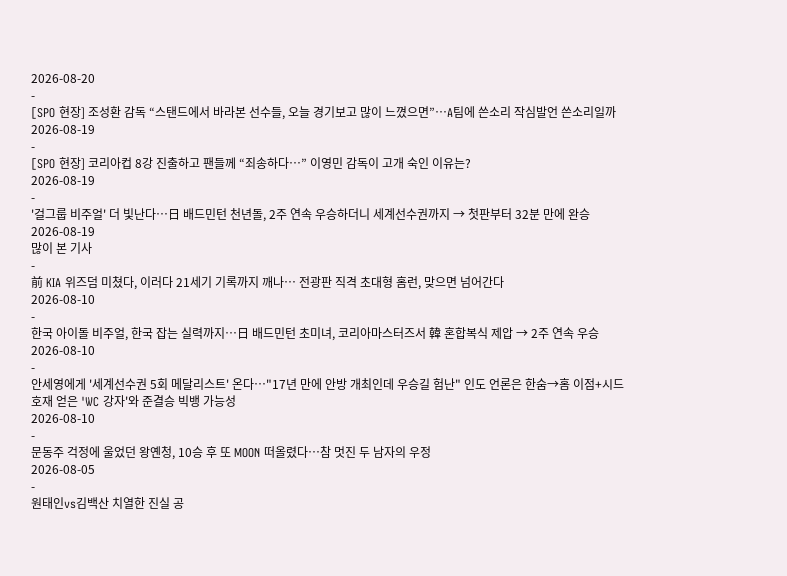2026-08-20
-
[SPO 현장] 조성환 감독 “스탠드에서 바라본 선수들, 오늘 경기보고 많이 느꼈으면”…A팀에 쓴소리 작심발언 쓴소리일까
2026-08-19
-
[SPO 현장] 코리아컵 8강 진출하고 팬들께 “죄송하다…” 이영민 감독이 고개 숙인 이유는?
2026-08-19
-
'걸그룹 비주얼' 더 빛난다…日 배드민턴 천년돌, 2주 연속 우승하더니 세계선수권까지 → 첫판부터 32분 만에 완승
2026-08-19
많이 본 기사
-
前 KIA 위즈덤 미쳤다, 이러다 21세기 기록까지 깨나… 전광판 직격 초대형 홈런, 맞으면 넘어간다
2026-08-10
-
한국 아이돌 비주얼, 한국 잡는 실력까지…日 배드민턴 초미녀, 코리아마스터즈서 韓 혼합복식 제압 → 2주 연속 우승
2026-08-10
-
안세영에게 '세계선수권 5회 메달리스트' 온다…"17년 만에 안방 개최인데 우승길 험난" 인도 언론은 한숨→홈 이점+시드 호재 얻은 'WC 강자'와 준결승 빅뱅 가능성
2026-08-10
-
문동주 걱정에 울었던 왕옌청, 10승 후 또 MOON 떠올렸다…참 멋진 두 남자의 우정
2026-08-05
-
원태인vs김백산 치열한 진실 공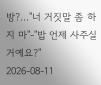방?…"너 거짓말 좀 하지 마"-"밥 언제 사주실 거예요?"
2026-08-11